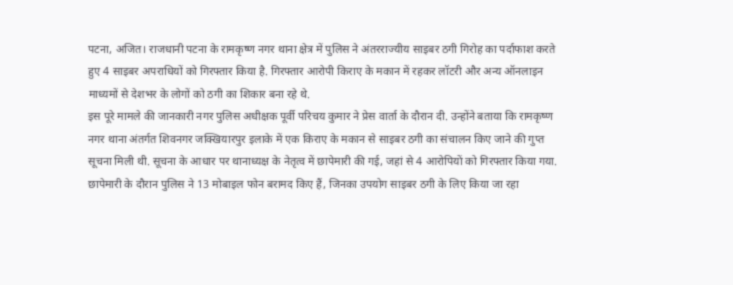पटना, अजित। राजधानी पटना के रामकृष्ण नगर थाना क्षेत्र में पुलिस ने अंतरराज्यीय साइबर ठगी गिरोह का पर्दाफाश करते हुए 4 साइबर अपराधियों को गिरफ्तार किया है. गिरफ्तार आरोपी किराए के मकान में रहकर लॉटरी और अन्य ऑनलाइन माध्यमों से देशभर के लोगों को ठगी का शिकार बना रहे थे.
इस पूरे मामले की जानकारी नगर पुलिस अधीक्षक पूर्वी परिचय कुमार ने प्रेस वार्ता के दौरान दी. उन्होंने बताया कि रामकृष्ण नगर थाना अंतर्गत शिवनगर जक्खियारपुर इलाके में एक किराए के मकान से साइबर ठगी का संचालन किए जाने की गुप्त सूचना मिली थी. सूचना के आधार पर थानाध्यक्ष के नेतृत्व में छापेमारी की गई, जहां से 4 आरोपियों को गिरफ्तार किया गया.
छापेमारी के दौरान पुलिस ने 13 मोबाइल फोन बरामद किए हैं, जिनका उपयोग साइबर ठगी के लिए किया जा रहा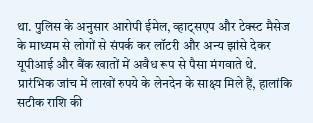था. पुलिस के अनुसार आरोपी ईमेल, व्हाट्सएप और टेक्स्ट मैसेज के माध्यम से लोगों से संपर्क कर लॉटरी और अन्य झांसे देकर यूपीआई और बैंक खातों में अवैध रूप से पैसा मंगवाते थे.
प्रारंभिक जांच में लाखों रुपये के लेनदेन के साक्ष्य मिले हैं, हालांकि सटीक राशि की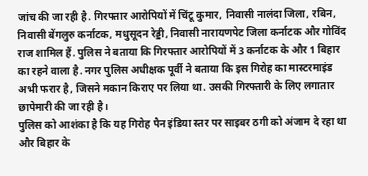जांच की जा रही है. गिरफ्तार आरोपियों में चिंटू कुमार, निवासी नालंदा जिला, रबिन, निवासी बेंगलुरु कर्नाटक, मधुसूदन रेड्डी, निवासी नारायणपेट जिला कर्नाटक और गोविंद राज शामिल हैं. पुलिस ने बताया कि गिरफ्तार आरोपियों में 3 कर्नाटक के और 1 बिहार का रहने वाला है. नगर पुलिस अधीक्षक पूर्वी ने बताया कि इस गिरोह का मास्टरमाइंड अभी फरार है, जिसने मकान किराए पर लिया था. उसकी गिरफ्तारी के लिए लगातार छापेमारी की जा रही है।
पुलिस को आशंका है कि यह गिरोह पैन इंडिया स्तर पर साइबर ठगी को अंजाम दे रहा था और बिहार के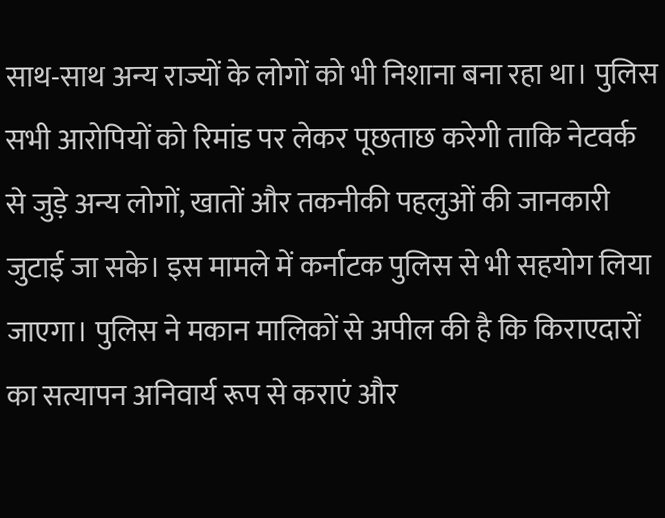साथ-साथ अन्य राज्यों के लोगों को भी निशाना बना रहा था। पुलिस सभी आरोपियों को रिमांड पर लेकर पूछताछ करेगी ताकि नेटवर्क से जुड़े अन्य लोगों, खातों और तकनीकी पहलुओं की जानकारी जुटाई जा सके। इस मामले में कर्नाटक पुलिस से भी सहयोग लिया जाएगा। पुलिस ने मकान मालिकों से अपील की है कि किराएदारों का सत्यापन अनिवार्य रूप से कराएं और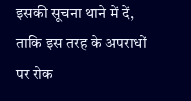इसकी सूचना थाने में दें, ताकि इस तरह के अपराधों पर रोक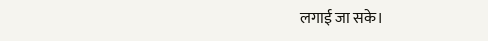लगाई जा सके।